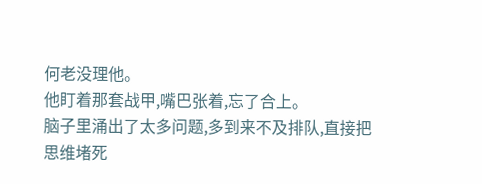何老没理他。
他盯着那套战甲,嘴巴张着,忘了合上。
脑子里涌出了太多问题,多到来不及排队,直接把思维堵死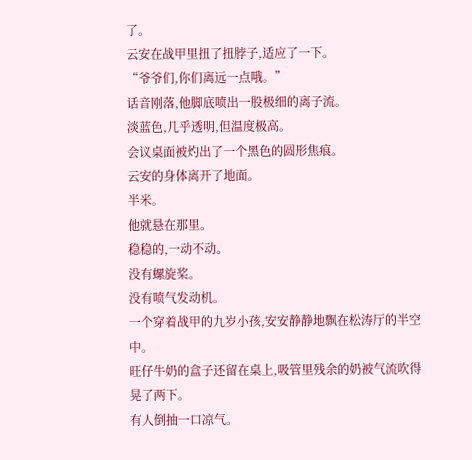了。
云安在战甲里扭了扭脖子,适应了一下。
“爷爷们,你们离远一点哦。”
话音刚落,他脚底喷出一股极细的离子流。
淡蓝色,几乎透明,但温度极高。
会议桌面被灼出了一个黑色的圆形焦痕。
云安的身体离开了地面。
半米。
他就悬在那里。
稳稳的,一动不动。
没有螺旋桨。
没有喷气发动机。
一个穿着战甲的九岁小孩,安安静静地飘在松涛厅的半空中。
旺仔牛奶的盒子还留在桌上,吸管里残余的奶被气流吹得晃了两下。
有人倒抽一口凉气。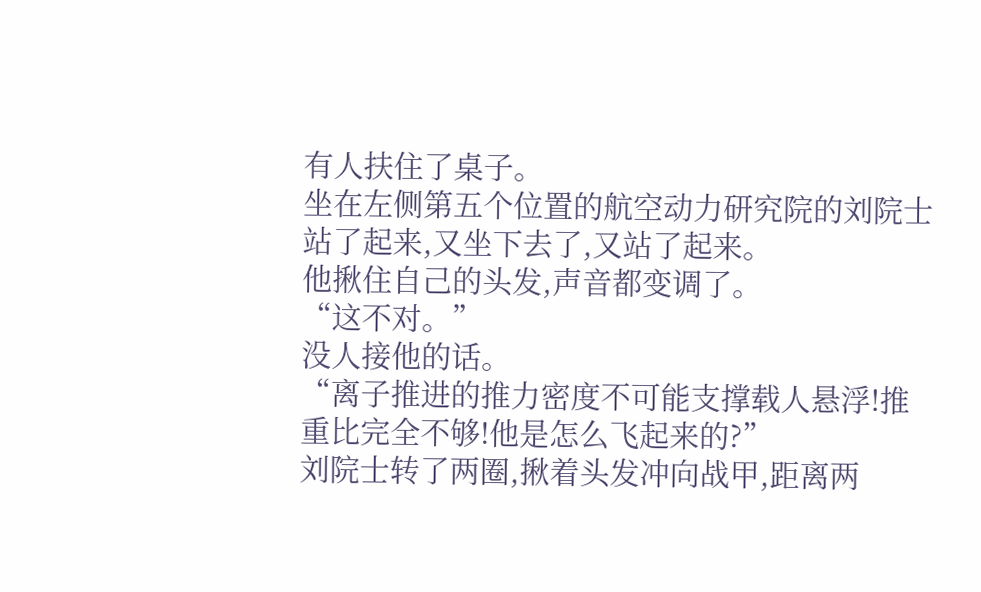有人扶住了桌子。
坐在左侧第五个位置的航空动力研究院的刘院士站了起来,又坐下去了,又站了起来。
他揪住自己的头发,声音都变调了。
“这不对。”
没人接他的话。
“离子推进的推力密度不可能支撑载人悬浮!推重比完全不够!他是怎么飞起来的?”
刘院士转了两圈,揪着头发冲向战甲,距离两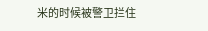米的时候被警卫拦住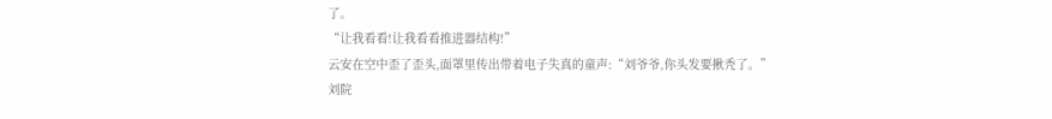了。
“让我看看!让我看看推进器结构!”
云安在空中歪了歪头,面罩里传出带着电子失真的童声:“刘爷爷,你头发要揪秃了。”
刘院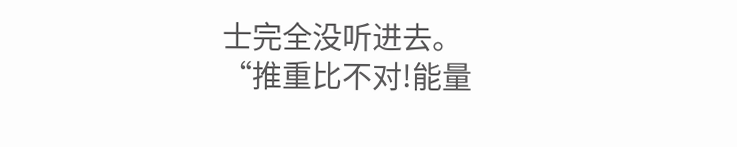士完全没听进去。
“推重比不对!能量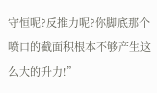守恒呢?反推力呢?你脚底那个喷口的截面积根本不够产生这么大的升力!”